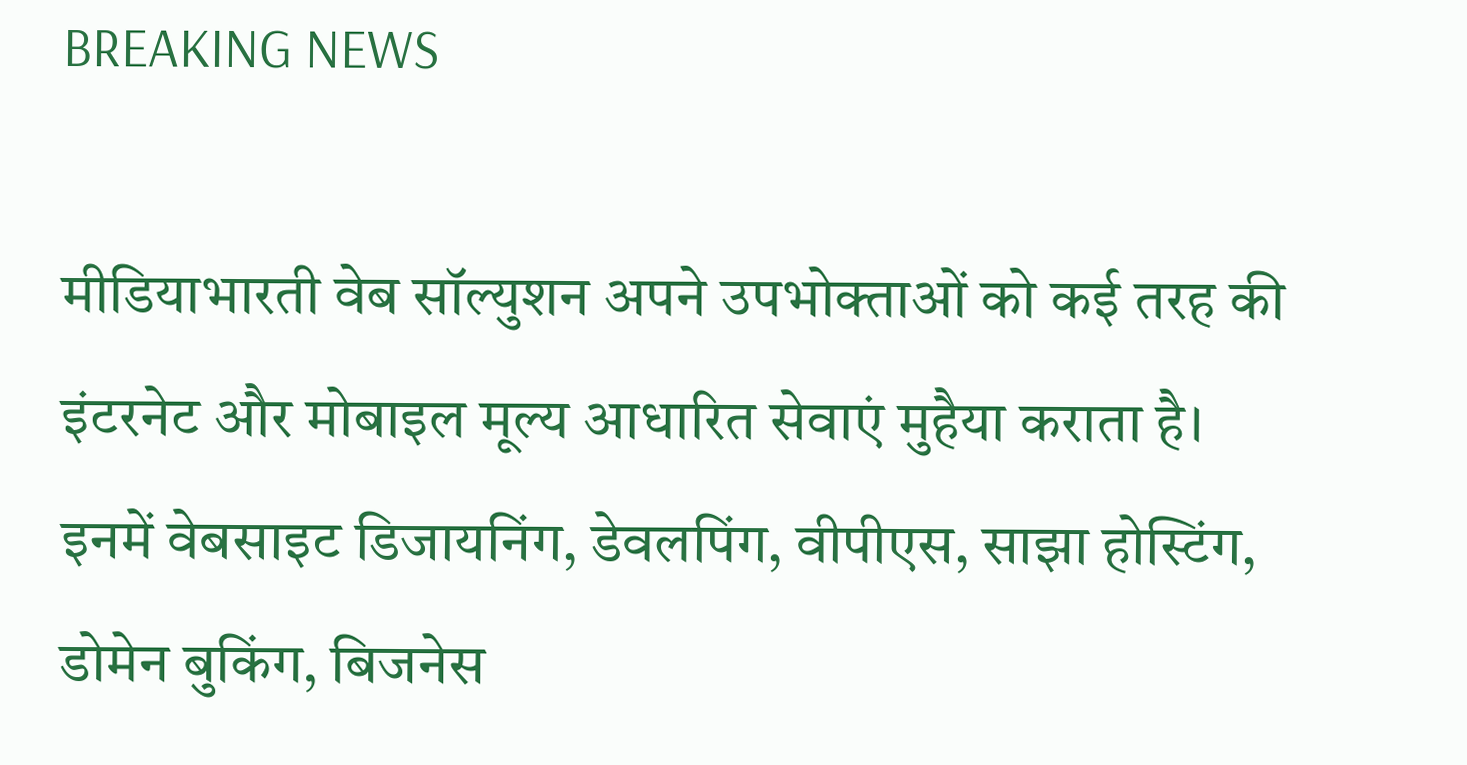BREAKING NEWS

मीडियाभारती वेब सॉल्युशन अपने उपभोक्ताओं को कई तरह की इंटरनेट और मोबाइल मूल्य आधारित सेवाएं मुहैया कराता है। इनमें वेबसाइट डिजायनिंग, डेवलपिंग, वीपीएस, साझा होस्टिंग, डोमेन बुकिंग, बिजनेस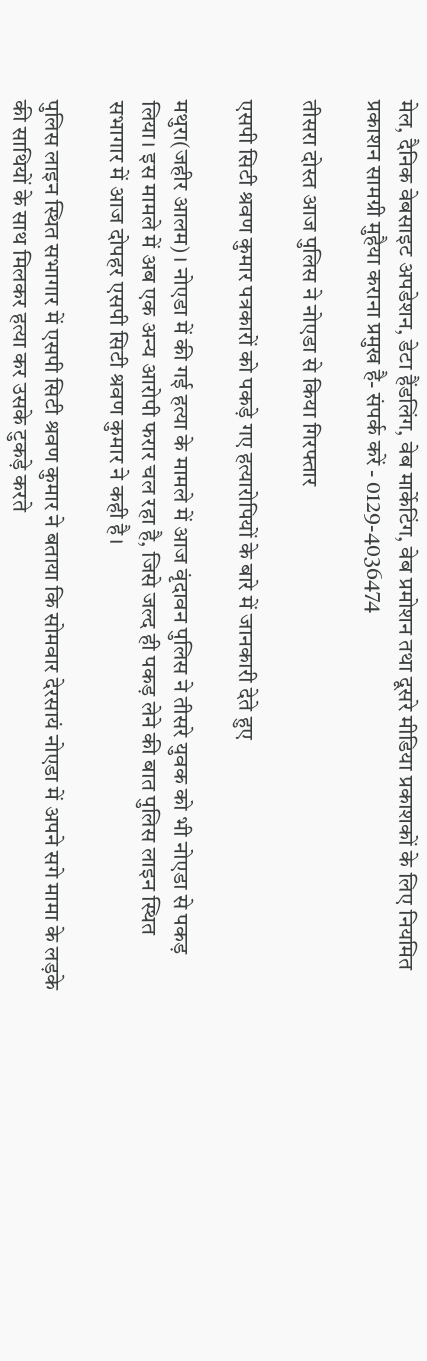मेल, दैनिक वेबसाइट अपडेशन, डेटा हैंडलिंग, वेब मार्केटिंग, वेब प्रमोशन तथा दूसरे मीडिया प्रकाशकों के लिए नियमित प्रकाशन सामग्री मुहैया कराना प्रमुख है- संपर्क करें - 0129-4036474

तीसरा दोस्त आज पुलिस ने नोएडा से किया गिरफ्तार

एसपी सिटी श्रवण कुमार पत्रकारों को पकड़े गए हत्यारोपियों के बारे में जानकारी देते हुए

मथुरा(जहीर आलम)। नोएडा में की गई हत्या के मामले में आज वृंदावन पुलिस ने तीसरे युवक को भी नोएडा से पकड़ लिया। इस मामले में अब एक अन्य आरोपी फरार चल रहा है, जिसे जल्द ही पकड़ लेने की बात पुलिस लाइन स्थित सभागार में आज दोपहर एसपी सिटी श्रवण कुमार ने कही है।

पुलिस लाइन स्थित सभागार में एसपी सिटी श्रवण कुमार ने बताया कि सोमवार देरसायं नोएडा में अपने सगे मामा के लड़के की साथियों के साथ मिलकर हत्या कर उसके टुकड़े करते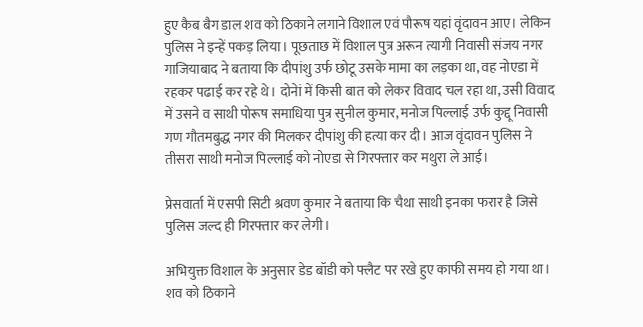हुए कैब बैग डाल शव को ठिकाने लगाने विशाल एवं पौरूष यहां वृंदावन आए। लेकिन पुलिस ने इन्हें पकड़ लिया। पूछताछ में विशाल पुत्र अरून त्यागी निवासी संजय नगर गाजियाबाद ने बताया कि दीपांशु उर्फ छोटू उसके मामा का लड़का था, वह नोएडा में रहकर पढाई कर रहे थे। दोनेां में किसी बात को लेकर विवाद चल रहा था, उसी विवाद में उसने व साथी पोरूष समाधिया पुत्र सुनील कुमार, मनोज पिल्लाई उर्फ कुद्दू निवासी गण गौतमबुद्ध नगर की मिलकर दीपांशु की हत्या कर दी। आज वृंदावन पुलिस ने तीसरा साथी मनोज पिल्लाई को नोएडा से गिरफ्तार कर मथुरा ले आई।

प्रेसवार्ता में एसपी सिटी श्रवण कुमार ने बताया कि चैथा साथी इनका फरार है जिसे पुलिस जल्द ही गिरफ्तार कर लेगी।

अभियुक्त विशाल के अनुसार डेड बॉडी को फ्लैट पर रखे हुए काफी समय हो गया था। शव को ठिकाने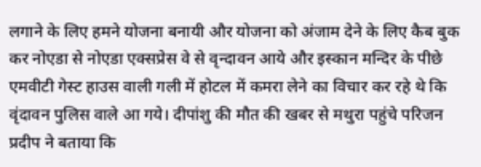लगाने के लिए हमने योजना बनायी और योजना को अंजाम देने के लिए कैब बुक कर नोएडा से नोएडा एक्सप्रेस वे से वृन्दावन आये और इस्कान मन्दिर के पीछे एमवीटी गेस्ट हाउस वाली गली में होटल में कमरा लेने का विचार कर रहे थे कि वृंदावन पुलिस वाले आ गये। दीपांशु की मौत की खबर से मथुरा पहुंचे परिजन प्रदीप ने बताया कि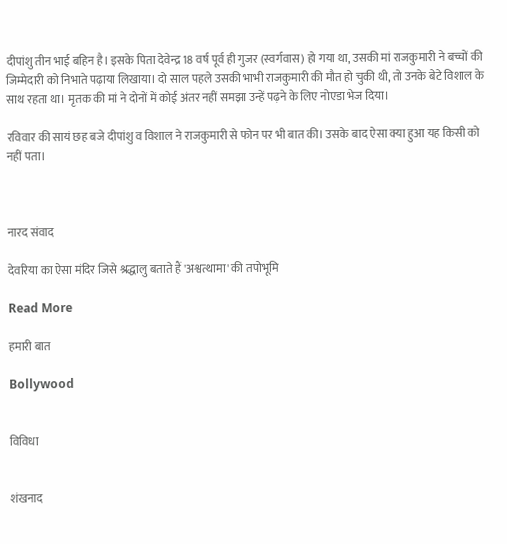दीपांशु तीन भाई बहिन है। इसके पिता देवेन्द्र 18 वर्ष पूर्व ही गुजर (स्वर्गवास) हो गया था, उसकी मां राजकुमारी ने बच्चों की जिम्मेदारी को निभाते पढ़ाया लिखाया। दो साल पहले उसकी भाभी राजकुमारी की मौत हो चुकी थी, तो उनके बेटे विशाल के साथ रहता था। मृतक की मां ने दोनों में कोई अंतर नहीं समझा उन्हें पढ़ने के लिए नोएडा भेज दिया।

रविवार की सायं छह बजे दीपांशु व विशाल ने राजकुमारी से फोन पर भी बात की। उसके बाद ऐसा क्या हुआ यह किसी को नहीं पता।



नारद संवाद

देवरिया का ऐसा मंदिर जिसे श्रद्धालु बताते हैं 'अश्वत्थामा' की तपोभूमि

Read More

हमारी बात

Bollywood


विविधा


शंखनाद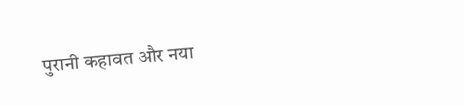पुरानी कहावत और नया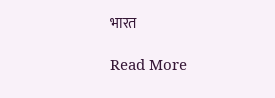भारत

Read More